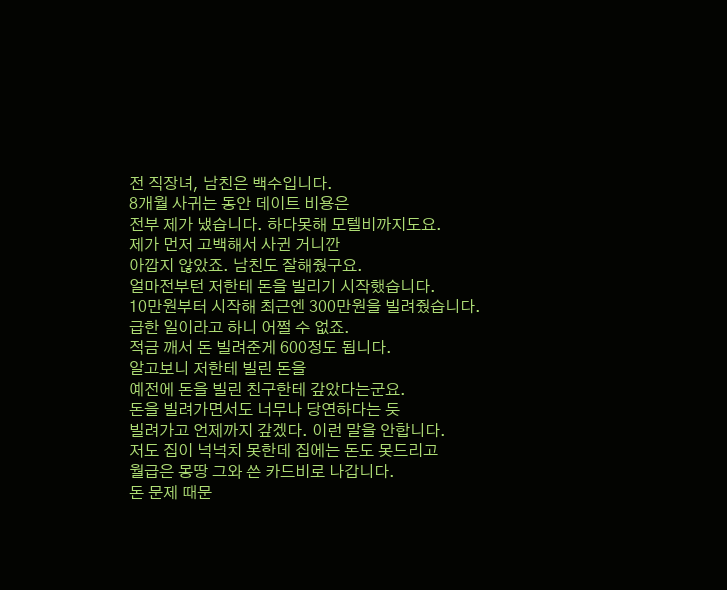전 직장녀, 남친은 백수입니다.
8개월 사귀는 동안 데이트 비용은
전부 제가 냈습니다. 하다못해 모텔비까지도요.
제가 먼저 고백해서 사귄 거니깐
아깝지 않았죠. 남친도 잘해줬구요.
얼마전부턴 저한테 돈을 빌리기 시작했습니다.
10만원부터 시작해 최근엔 300만원을 빌려줬습니다.
급한 일이라고 하니 어쩔 수 없죠.
적금 깨서 돈 빌려준게 600정도 됩니다.
알고보니 저한테 빌린 돈을
예전에 돈을 빌린 친구한테 갚았다는군요.
돈을 빌려가면서도 너무나 당연하다는 듯
빌려가고 언제까지 갚겠다. 이런 말을 안합니다.
저도 집이 넉넉치 못한데 집에는 돈도 못드리고
월급은 몽땅 그와 쓴 카드비로 나갑니다.
돈 문제 때문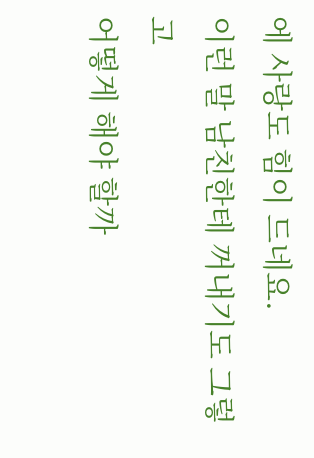에 사랑도 힘이 드네요.
이런 말 남친한테 꺼내기도 그렇고
어떻게 해야 할까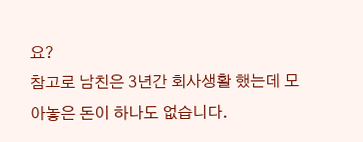요?
참고로 남친은 3년간 회사생활 했는데 모아놓은 돈이 하나도 없습니다.